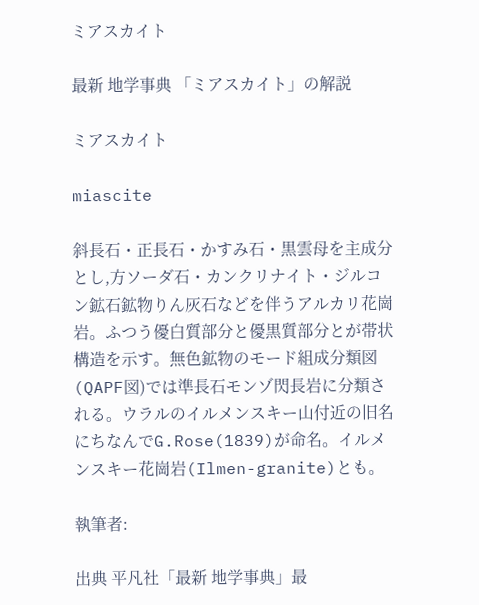ミアスカイト

最新 地学事典 「ミアスカイト」の解説

ミアスカイト

miascite

斜長石・正長石・かすみ石・黒雲母を主成分とし,方ソーダ石・カンクリナイト・ジルコン鉱石鉱物りん灰石などを伴うアルカリ花崗岩。ふつう優白質部分と優黒質部分とが帯状構造を示す。無色鉱物のモード組成分類図(QAPF図)では準長石モンゾ閃長岩に分類される。ウラルのイルメンスキー山付近の旧名にちなんでG.Rose(1839)が命名。イルメンスキー花崗岩(Ilmen-granite)とも。

執筆者:

出典 平凡社「最新 地学事典」最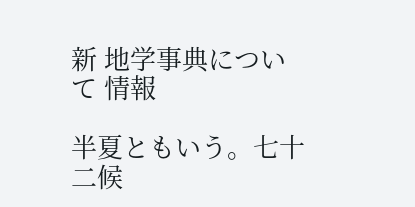新 地学事典について 情報

半夏ともいう。七十二候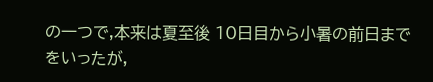の一つで,本来は夏至後 10日目から小暑の前日までをいったが,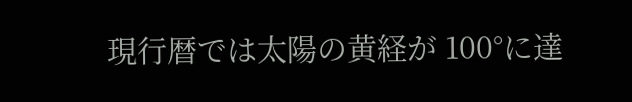現行暦では太陽の黄経が 100°に達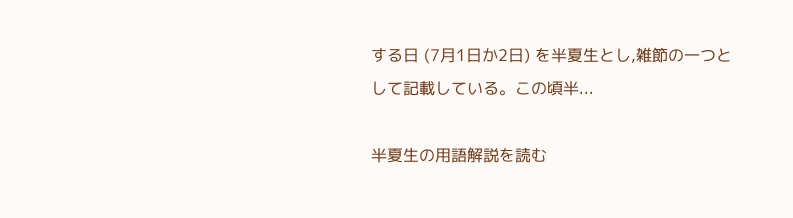する日 (7月1日か2日) を半夏生とし,雑節の一つとして記載している。この頃半...

半夏生の用語解説を読む